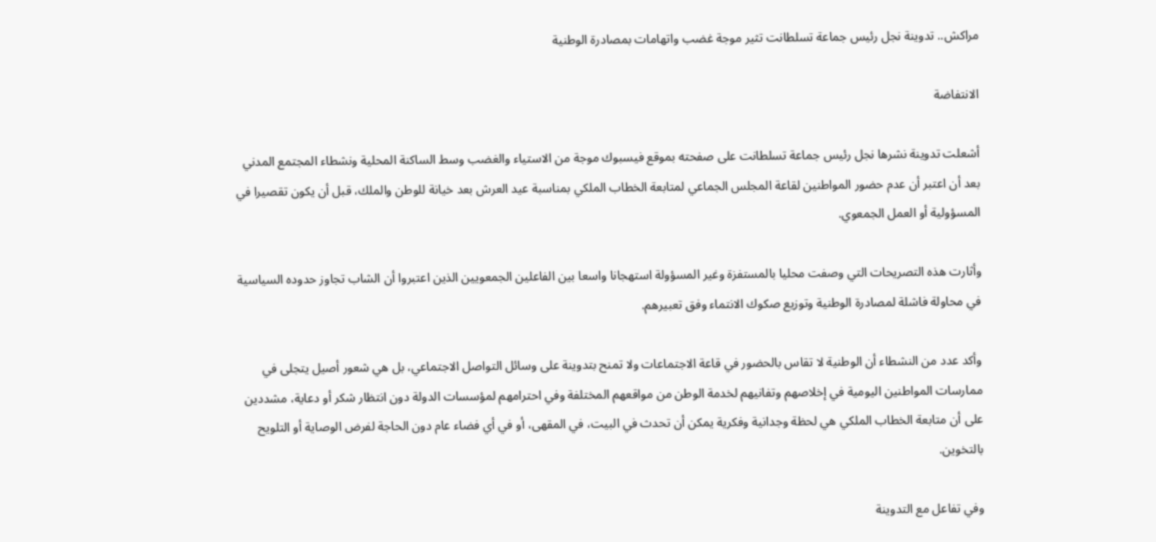مراكش.. تدوينة نجل رئيس جماعة تسلطانت تثير موجة غضب واتهامات بمصادرة الوطنية

الانتفاضة

أشعلت تدوينة نشرها نجل رئيس جماعة تسلطانت على صفحته بموقع فيسبوك موجة من الاستياء والغضب وسط الساكنة المحلية ونشطاء المجتمع المدني بعد أن اعتبر أن عدم حضور المواطنين لقاعة المجلس الجماعي لمتابعة الخطاب الملكي بمناسبة عيد العرش بعد خيانة للوطن والملك، قبل أن يكون تقصيرا في المسؤولية أو العمل الجمعوي.

وأثارت هذه التصريحات التي وصفت محليا بالمستفزة وغير المسؤولة استهجانا واسعا بين الفاعلين الجمعويين الذين اعتبروا أن الشاب تجاوز حدوده السياسية في محاولة فاشلة لمصادرة الوطنية وتوزيع صكوك الانتماء وفق تعبيرهم.

وأكد عدد من النشطاء أن الوطنية لا تقاس بالحضور في قاعة الاجتماعات ولا تمنح بتدوينة على وسائل التواصل الاجتماعي، بل هي شعور أصيل يتجلى في ممارسات المواطنين اليومية في إخلاصهم وتفانيهم لخدمة الوطن من مواقعهم المختلفة وفي احترامهم لمؤسسات الدولة دون انتظار شكر أو دعاية، مشددين على أن متابعة الخطاب الملكي هي لحظة وجدانية وفكرية يمكن أن تحدث في البيت، في المقهى، أو في أي فضاء عام دون الحاجة لفرض الوصاية أو التلويح بالتخوين.

وفي تفاعل مع التدوينة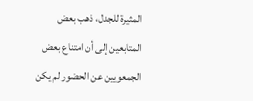المثيرة للجدل، ذهب بعض المتابعين إلى أن امتناع بعض الجمعويين عن الحضور لم يكن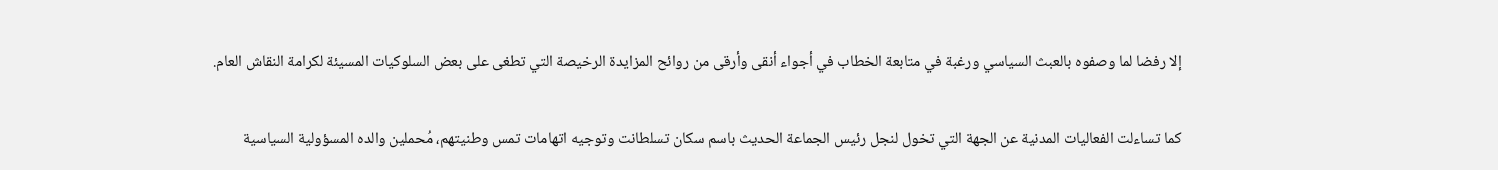إلا رفضا لما وصفوه بالعبث السياسي ورغبة في متابعة الخطاب في أجواء أنقى وأرقى من روائح المزايدة الرخيصة التي تطغى على بعض السلوكيات المسيئة لكرامة النقاش العام.

كما تساءلت الفعاليات المدنية عن الجهة التي تخول لنجل رئيس الجماعة الحديث باسم سكان تسلطانت وتوجيه اتهامات تمس وطنيتهم، مُحملين والده المسؤولية السياسية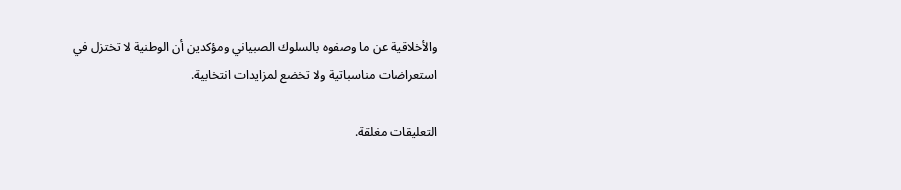والأخلاقية عن ما وصفوه بالسلوك الصبياني ومؤكدين أن الوطنية لا تختزل في استعراضات مناسباتية ولا تخضع لمزايدات انتخابية.

التعليقات مغلقة.